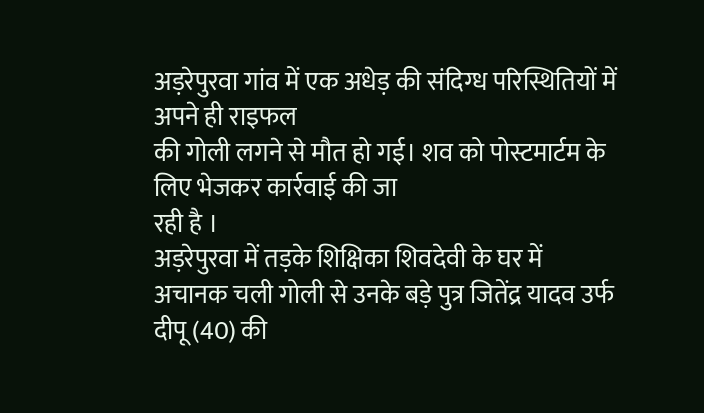अड़रेपुरवा गांव में एक अधेड़ की संदिग्ध परिस्थितियों में अपने ही राइफल
की गोली लगने से मौत हो गई। शव को पोस्टमार्टम के लिए भेजकर कार्रवाई की जा
रही है ।
अड़रेपुरवा में तड़के शिक्षिका शिवदेवी के घर में
अचानक चली गोली से उनके बड़े पुत्र जितेंद्र यादव उर्फ दीपू (40) की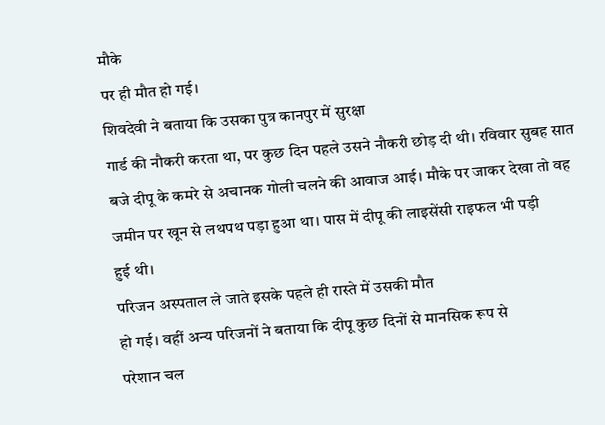मौके
पर ही मौत हो गई।
शिवदेवी ने बताया कि उसका पुत्र कानपुर में सुरक्षा
गार्ड की नौकरी करता था, पर कुछ दिन पहले उसने नौकरी छोड़ दी थी। रविवार सुबह सात
बजे दीपू के कमरे से अचानक गोली चलने की आवाज आई। मौके पर जाकर देखा तो वह
जमीन पर खून से लथपथ पड़ा हुआ था। पास में दीपू की लाइसेंसी राइफल भी पड़ी
हुई थी।
परिजन अस्पताल ले जाते इसके पहले ही रास्ते में उसकी मौत
हो गई। वहीं अन्य परिजनों ने बताया कि दीपू कुछ दिनों से मानसिक रूप से
परेशान चल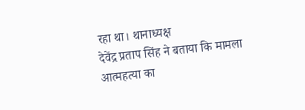रहा था। थानाध्यक्ष
देवेंद्र प्रताप सिंह ने बताया कि मामला आत्महत्या का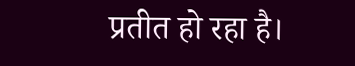प्रतीत हो रहा है।